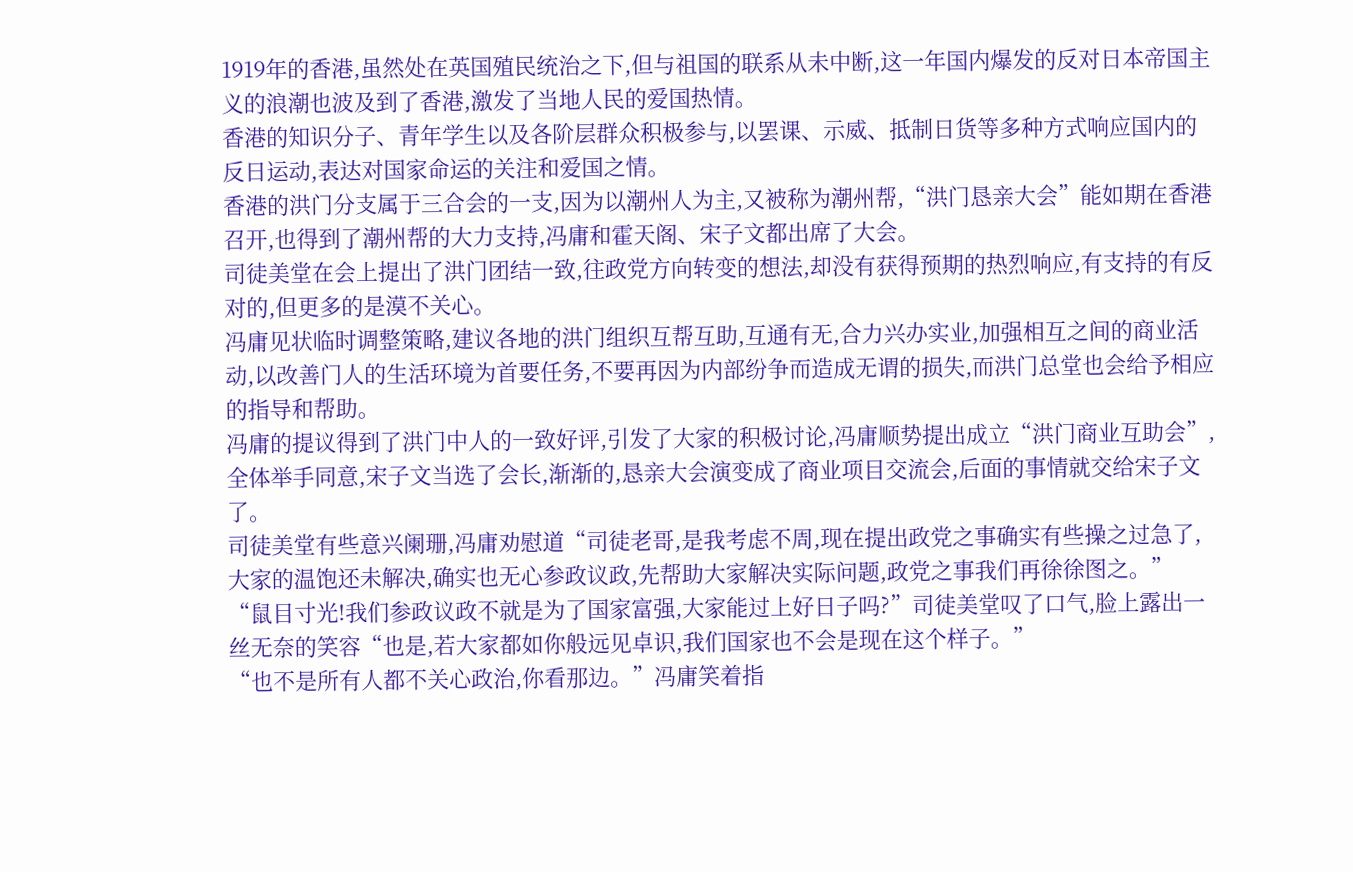1919年的香港,虽然处在英国殖民统治之下,但与祖国的联系从未中断,这一年国内爆发的反对日本帝国主义的浪潮也波及到了香港,激发了当地人民的爱国热情。
香港的知识分子、青年学生以及各阶层群众积极参与,以罢课、示威、抵制日货等多种方式响应国内的反日运动,表达对国家命运的关注和爱国之情。
香港的洪门分支属于三合会的一支,因为以潮州人为主,又被称为潮州帮,“洪门恳亲大会”能如期在香港召开,也得到了潮州帮的大力支持,冯庸和霍天阁、宋子文都出席了大会。
司徒美堂在会上提出了洪门团结一致,往政党方向转变的想法,却没有获得预期的热烈响应,有支持的有反对的,但更多的是漠不关心。
冯庸见状临时调整策略,建议各地的洪门组织互帮互助,互通有无,合力兴办实业,加强相互之间的商业活动,以改善门人的生活环境为首要任务,不要再因为内部纷争而造成无谓的损失,而洪门总堂也会给予相应的指导和帮助。
冯庸的提议得到了洪门中人的一致好评,引发了大家的积极讨论,冯庸顺势提出成立“洪门商业互助会”,全体举手同意,宋子文当选了会长,渐渐的,恳亲大会演变成了商业项目交流会,后面的事情就交给宋子文了。
司徒美堂有些意兴阑珊,冯庸劝慰道“司徒老哥,是我考虑不周,现在提出政党之事确实有些操之过急了,大家的温饱还未解决,确实也无心参政议政,先帮助大家解决实际问题,政党之事我们再徐徐图之。”
“鼠目寸光!我们参政议政不就是为了国家富强,大家能过上好日子吗?”司徒美堂叹了口气,脸上露出一丝无奈的笑容“也是,若大家都如你般远见卓识,我们国家也不会是现在这个样子。”
“也不是所有人都不关心政治,你看那边。”冯庸笑着指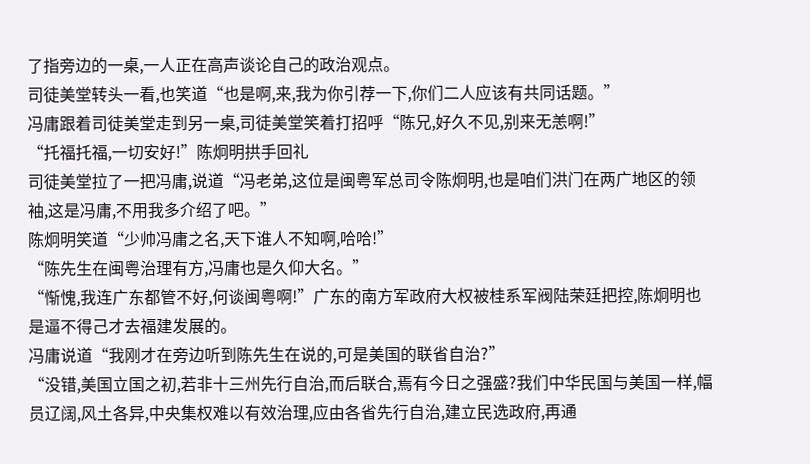了指旁边的一桌,一人正在高声谈论自己的政治观点。
司徒美堂转头一看,也笑道“也是啊,来,我为你引荐一下,你们二人应该有共同话题。”
冯庸跟着司徒美堂走到另一桌,司徒美堂笑着打招呼“陈兄,好久不见,别来无恙啊!”
“托福托福,一切安好!”陈炯明拱手回礼
司徒美堂拉了一把冯庸,说道“冯老弟,这位是闽粤军总司令陈炯明,也是咱们洪门在两广地区的领袖,这是冯庸,不用我多介绍了吧。”
陈炯明笑道“少帅冯庸之名,天下谁人不知啊,哈哈!”
“陈先生在闽粤治理有方,冯庸也是久仰大名。”
“惭愧,我连广东都管不好,何谈闽粤啊!”广东的南方军政府大权被桂系军阀陆荣廷把控,陈炯明也是逼不得己才去福建发展的。
冯庸说道“我刚才在旁边听到陈先生在说的,可是美国的联省自治?”
“没错,美国立国之初,若非十三州先行自治,而后联合,焉有今日之强盛?我们中华民国与美国一样,幅员辽阔,风土各异,中央集权难以有效治理,应由各省先行自治,建立民选政府,再通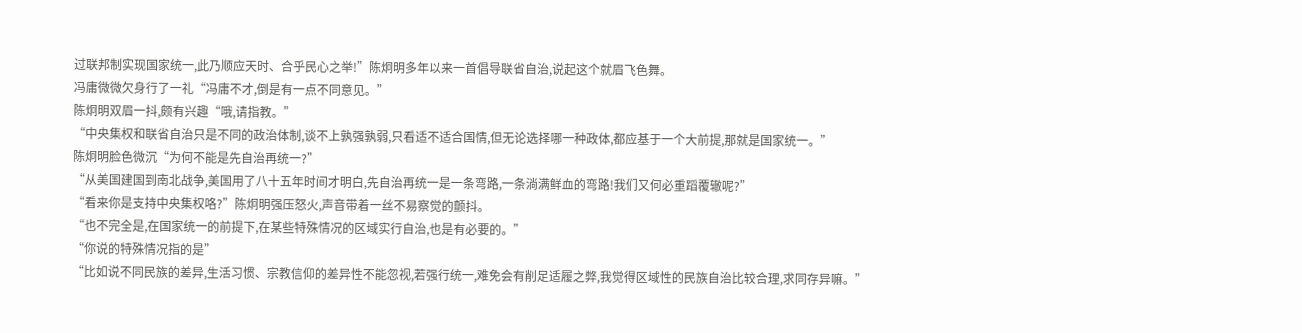过联邦制实现国家统一,此乃顺应天时、合乎民心之举!”陈炯明多年以来一首倡导联省自治,说起这个就眉飞色舞。
冯庸微微欠身行了一礼“冯庸不才,倒是有一点不同意见。”
陈炯明双眉一抖,颇有兴趣“哦,请指教。”
“中央集权和联省自治只是不同的政治体制,谈不上孰强孰弱,只看适不适合国情,但无论选择哪一种政体,都应基于一个大前提,那就是国家统一。”
陈炯明脸色微沉“为何不能是先自治再统一?”
“从美国建国到南北战争,美国用了八十五年时间才明白,先自治再统一是一条弯路,一条淌满鲜血的弯路!我们又何必重蹈覆辙呢?”
“看来你是支持中央集权咯?”陈炯明强压怒火,声音带着一丝不易察觉的颤抖。
“也不完全是,在国家统一的前提下,在某些特殊情况的区域实行自治,也是有必要的。”
“你说的特殊情况指的是”
“比如说不同民族的差异,生活习惯、宗教信仰的差异性不能忽视,若强行统一,难免会有削足适履之弊,我觉得区域性的民族自治比较合理,求同存异嘛。”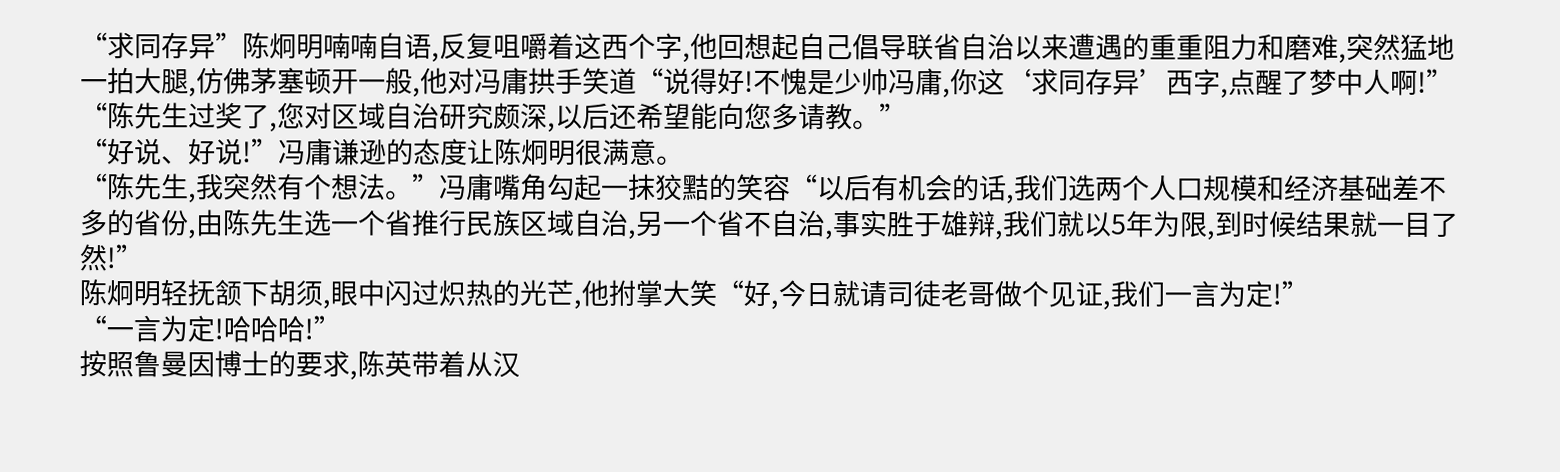“求同存异”陈炯明喃喃自语,反复咀嚼着这西个字,他回想起自己倡导联省自治以来遭遇的重重阻力和磨难,突然猛地一拍大腿,仿佛茅塞顿开一般,他对冯庸拱手笑道“说得好!不愧是少帅冯庸,你这‘求同存异’西字,点醒了梦中人啊!”
“陈先生过奖了,您对区域自治研究颇深,以后还希望能向您多请教。”
“好说、好说!”冯庸谦逊的态度让陈炯明很满意。
“陈先生,我突然有个想法。”冯庸嘴角勾起一抹狡黠的笑容“以后有机会的话,我们选两个人口规模和经济基础差不多的省份,由陈先生选一个省推行民族区域自治,另一个省不自治,事实胜于雄辩,我们就以5年为限,到时候结果就一目了然!”
陈炯明轻抚颔下胡须,眼中闪过炽热的光芒,他拊掌大笑“好,今日就请司徒老哥做个见证,我们一言为定!”
“一言为定!哈哈哈!”
按照鲁曼因博士的要求,陈英带着从汉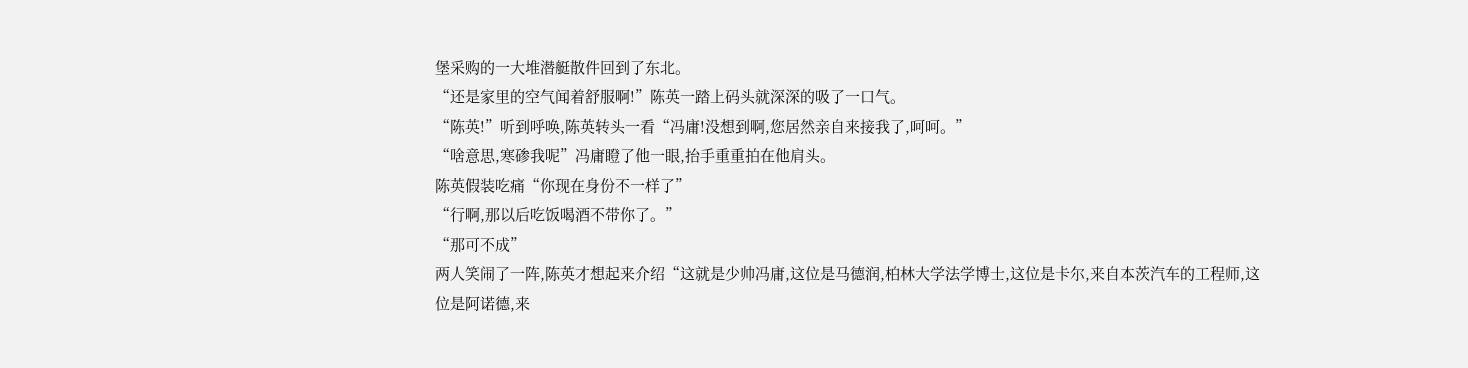堡采购的一大堆潜艇散件回到了东北。
“还是家里的空气闻着舒服啊!”陈英一踏上码头就深深的吸了一口气。
“陈英!”听到呼唤,陈英转头一看“冯庸!没想到啊,您居然亲自来接我了,呵呵。”
“啥意思,寒碜我呢”冯庸瞪了他一眼,抬手重重拍在他肩头。
陈英假装吃痛“你现在身份不一样了”
“行啊,那以后吃饭喝酒不带你了。”
“那可不成”
两人笑闹了一阵,陈英才想起来介绍“这就是少帅冯庸,这位是马德润,柏林大学法学博士,这位是卡尔,来自本茨汽车的工程师,这位是阿诺德,来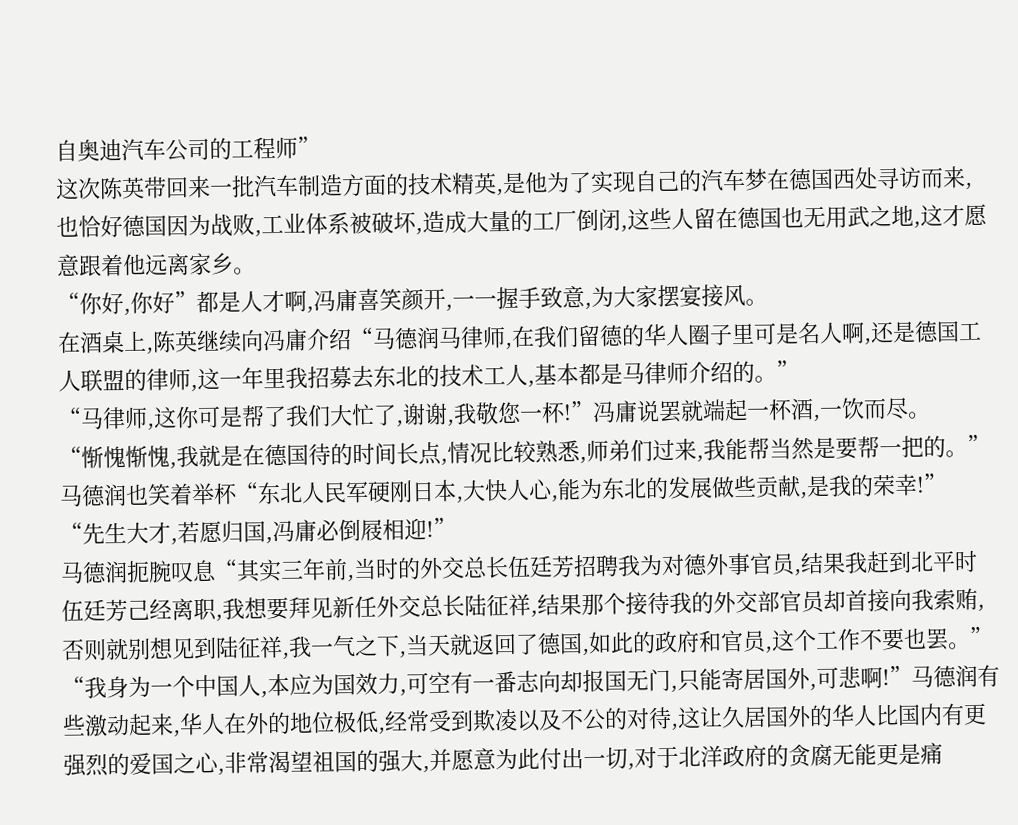自奥迪汽车公司的工程师”
这次陈英带回来一批汽车制造方面的技术精英,是他为了实现自己的汽车梦在德国西处寻访而来,也恰好德国因为战败,工业体系被破坏,造成大量的工厂倒闭,这些人留在德国也无用武之地,这才愿意跟着他远离家乡。
“你好,你好”都是人才啊,冯庸喜笑颜开,一一握手致意,为大家摆宴接风。
在酒桌上,陈英继续向冯庸介绍“马德润马律师,在我们留德的华人圈子里可是名人啊,还是德国工人联盟的律师,这一年里我招募去东北的技术工人,基本都是马律师介绍的。”
“马律师,这你可是帮了我们大忙了,谢谢,我敬您一杯!”冯庸说罢就端起一杯酒,一饮而尽。
“惭愧惭愧,我就是在德国待的时间长点,情况比较熟悉,师弟们过来,我能帮当然是要帮一把的。”马德润也笑着举杯“东北人民军硬刚日本,大快人心,能为东北的发展做些贡献,是我的荣幸!”
“先生大才,若愿归国,冯庸必倒屐相迎!”
马德润扼腕叹息“其实三年前,当时的外交总长伍廷芳招聘我为对德外事官员,结果我赶到北平时伍廷芳己经离职,我想要拜见新任外交总长陆征祥,结果那个接待我的外交部官员却首接向我索贿,否则就别想见到陆征祥,我一气之下,当天就返回了德国,如此的政府和官员,这个工作不要也罢。”
“我身为一个中国人,本应为国效力,可空有一番志向却报国无门,只能寄居国外,可悲啊!”马德润有些激动起来,华人在外的地位极低,经常受到欺凌以及不公的对待,这让久居国外的华人比国内有更强烈的爱国之心,非常渴望祖国的强大,并愿意为此付出一切,对于北洋政府的贪腐无能更是痛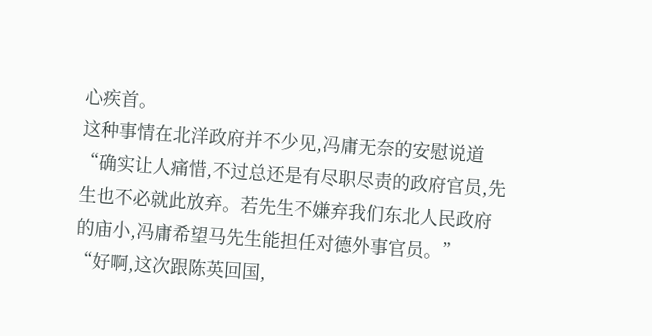心疾首。
这种事情在北洋政府并不少见,冯庸无奈的安慰说道“确实让人痛惜,不过总还是有尽职尽责的政府官员,先生也不必就此放弃。若先生不嫌弃我们东北人民政府的庙小,冯庸希望马先生能担任对德外事官员。”
“好啊,这次跟陈英回国,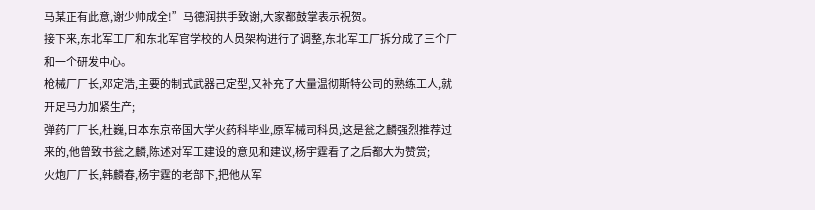马某正有此意,谢少帅成全!”马德润拱手致谢,大家都鼓掌表示祝贺。
接下来,东北军工厂和东北军官学校的人员架构进行了调整,东北军工厂拆分成了三个厂和一个研发中心。
枪械厂厂长,邓定浩,主要的制式武器己定型,又补充了大量温彻斯特公司的熟练工人,就开足马力加紧生产;
弹药厂厂长,杜巍,日本东京帝国大学火药科毕业,原军械司科员,这是瓮之麟强烈推荐过来的,他曾致书瓮之麟,陈述对军工建设的意见和建议,杨宇霆看了之后都大为赞赏;
火炮厂厂长,韩麟春,杨宇霆的老部下,把他从军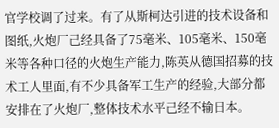官学校调了过来。有了从斯柯达引进的技术设备和图纸,火炮厂己经具备了75毫米、105毫米、150毫米等各种口径的火炮生产能力,陈英从德国招募的技术工人里面,有不少具备军工生产的经验,大部分都安排在了火炮厂,整体技术水平己经不输日本。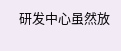研发中心虽然放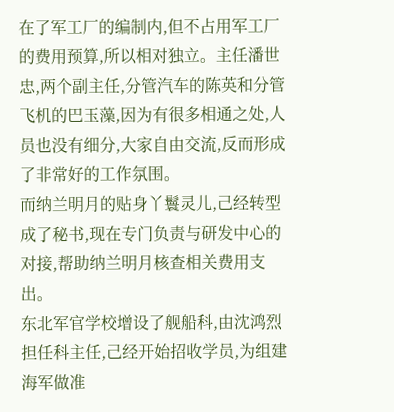在了军工厂的编制内,但不占用军工厂的费用预算,所以相对独立。主任潘世忠,两个副主任,分管汽车的陈英和分管飞机的巴玉藻,因为有很多相通之处,人员也没有细分,大家自由交流,反而形成了非常好的工作氛围。
而纳兰明月的贴身丫鬟灵儿,己经转型成了秘书,现在专门负责与研发中心的对接,帮助纳兰明月核查相关费用支出。
东北军官学校增设了舰船科,由沈鸿烈担任科主任,己经开始招收学员,为组建海军做准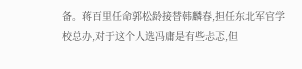备。蒋百里任命郭松龄接替韩麟春,担任东北军官学校总办,对于这个人选冯庸是有些忐忑,但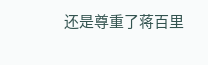还是尊重了蒋百里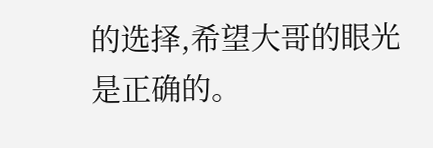的选择,希望大哥的眼光是正确的。